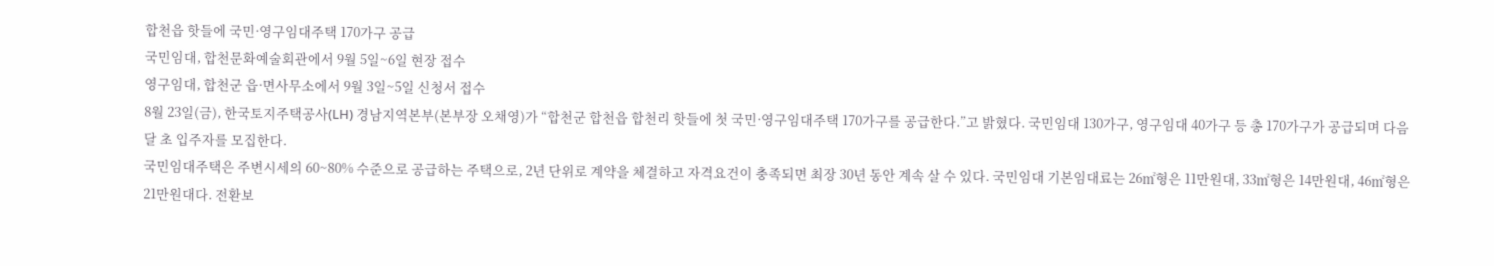합천읍 핫들에 국민·영구임대주택 170가구 공급
국민임대, 합천문화예술회관에서 9월 5일~6일 현장 접수
영구임대, 합천군 읍·면사무소에서 9월 3일~5일 신청서 접수
8월 23일(금), 한국토지주택공사(LH) 경남지역본부(본부장 오채영)가 “합천군 합천읍 합천리 핫들에 첫 국민·영구임대주택 170가구를 공급한다.”고 밝혔다. 국민임대 130가구, 영구임대 40가구 등 총 170가구가 공급되며 다음 달 초 입주자를 모집한다.
국민임대주택은 주변시세의 60~80% 수준으로 공급하는 주택으로, 2년 단위로 계약을 체결하고 자격요건이 충족되면 최장 30년 동안 계속 살 수 있다. 국민임대 기본임대료는 26㎡형은 11만원대, 33㎡형은 14만원대, 46㎡형은 21만원대다. 전환보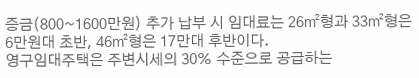증금(800~1600만원) 추가 납부 시 임대료는 26㎡형과 33㎡형은 6만원대 초반, 46㎡형은 17만대 후반이다.
영구임대주택은 주변시세의 30% 수준으로 공급하는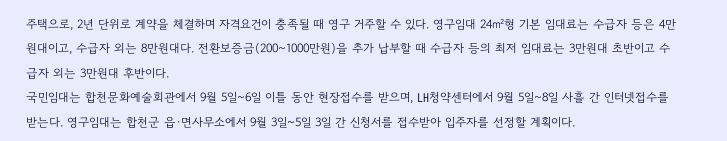주택으로, 2년 단위로 계약을 체결하며 자격요건이 충족될 때 영구 거주할 수 있다. 영구임대 24㎡형 기본 임대료는 수급자 등은 4만원대이고, 수급자 외는 8만원대다. 전환보증금(200~1000만원)을 추가 납부할 때 수급자 등의 최저 임대료는 3만원대 초반이고 수급자 외는 3만원대 후반이다.
국민임대는 합천문화예술회관에서 9월 5일~6일 이틀 동안 현장접수를 받으며, LH청약센터에서 9월 5일~8일 사흘 간 인터넷접수를 받는다. 영구임대는 합천군 읍·면사무소에서 9월 3일~5일 3일 간 신청서를 접수받아 입주자를 선정할 계획이다.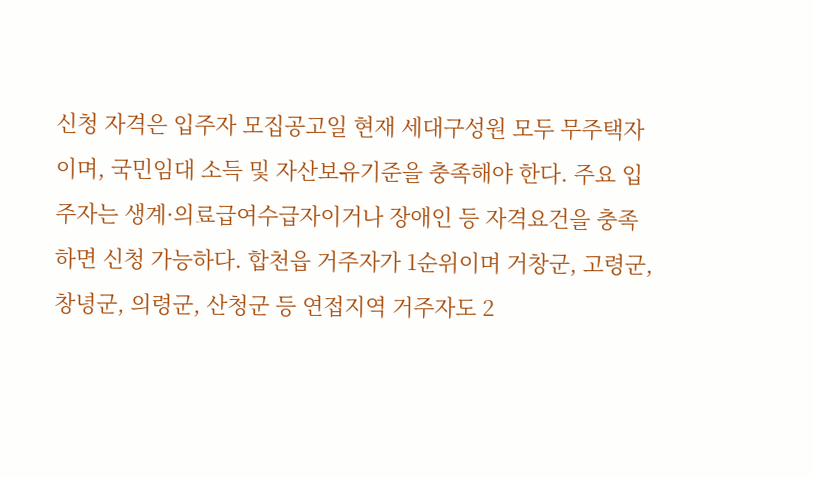신청 자격은 입주자 모집공고일 현재 세대구성원 모두 무주택자이며, 국민임대 소득 및 자산보유기준을 충족해야 한다. 주요 입주자는 생계·의료급여수급자이거나 장애인 등 자격요건을 충족하면 신청 가능하다. 합천읍 거주자가 1순위이며 거창군, 고령군, 창녕군, 의령군, 산청군 등 연접지역 거주자도 2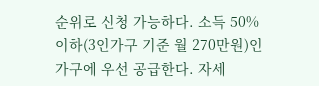순위로 신청 가능하다. 소득 50% 이하(3인가구 기준 월 270만원)인 가구에 우선 공급한다. 자세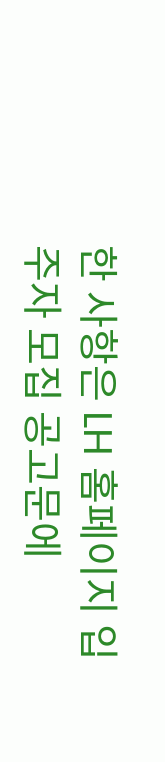한 사항은 LH 홈페이지 입주자 모집 공고문에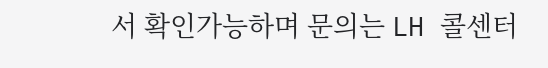서 확인가능하며 문의는 LH 콜센터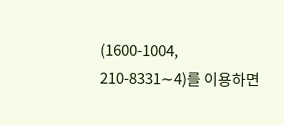(1600-1004, 210-8331∼4)를 이용하면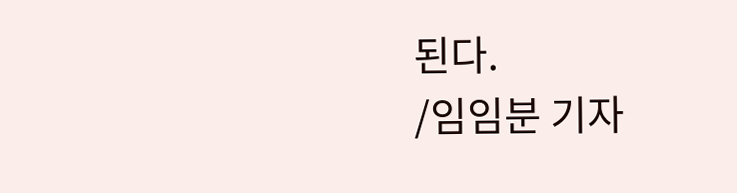된다.
/임임분 기자